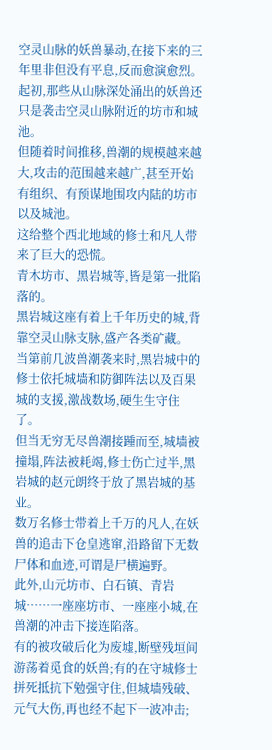空灵山脉的妖兽暴动,在接下来的三年里非但没有平息,反而愈演愈烈。
起初,那些从山脉深处涌出的妖兽还只是袭击空灵山脉附近的坊市和城池。
但随着时间推移,兽潮的规模越来越大,攻击的范围越来越广,甚至开始有组织、有预谋地围攻内陆的坊市以及城池。
这给整个西北地域的修士和凡人带来了巨大的恐慌。
青木坊市、黑岩城等,皆是第一批陷落的。
黑岩城这座有着上千年历史的城,背靠空灵山脉支脉,盛产各类矿藏。
当第前几波兽潮袭来时,黑岩城中的修士依托城墙和防御阵法以及百果城的支援,激战数场,硬生生守住了。
但当无穷无尽兽潮接踵而至,城墙被撞塌,阵法被耗竭,修士伤亡过半,黑岩城的赵元朗终于放了黑岩城的基业。
数万名修士带着上千万的凡人,在妖兽的追击下仓皇逃窜,沿路留下无数尸体和血迹,可谓是尸横遍野。
此外,山元坊市、白石镇、青岩城……一座座坊市、一座座小城,在兽潮的冲击下接连陷落。
有的被攻破后化为废墟,断壁残垣间游荡着觅食的妖兽;有的在守城修士拼死抵抗下勉强守住,但城墙残破、元气大伤,再也经不起下一波冲击;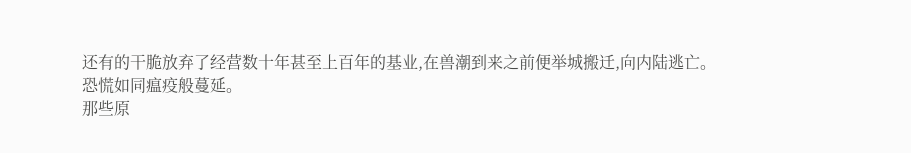还有的干脆放弃了经营数十年甚至上百年的基业,在兽潮到来之前便举城搬迁,向内陆逃亡。
恐慌如同瘟疫般蔓延。
那些原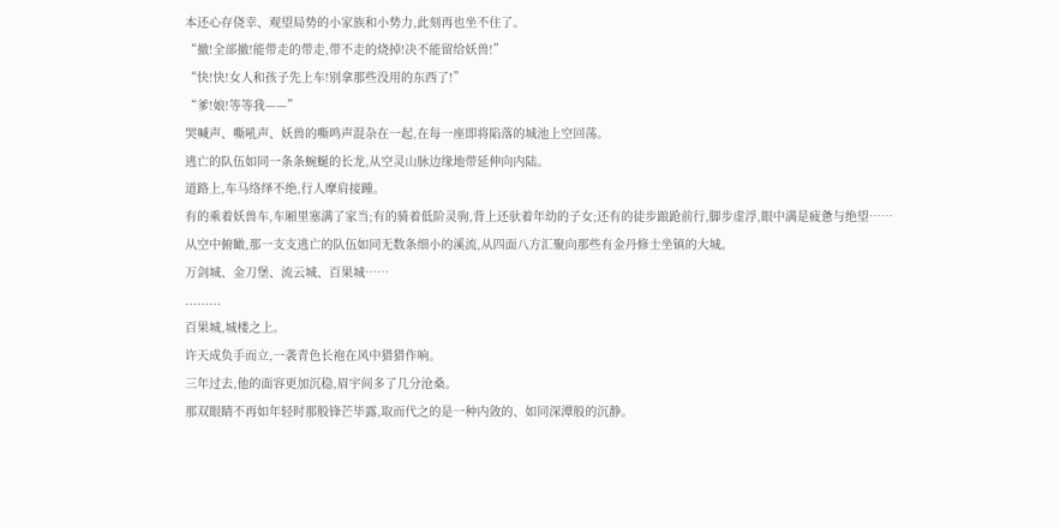本还心存侥幸、观望局势的小家族和小势力,此刻再也坐不住了。
“撤!全部撤!能带走的带走,带不走的烧掉!决不能留给妖兽!”
“快!快!女人和孩子先上车!别拿那些没用的东西了!”
“爹!娘!等等我——”
哭喊声、嘶吼声、妖兽的嘶鸣声混杂在一起,在每一座即将陷落的城池上空回荡。
逃亡的队伍如同一条条蜿蜒的长龙,从空灵山脉边缘地带延伸向内陆。
道路上,车马络绎不绝,行人摩肩接踵。
有的乘着妖兽车,车厢里塞满了家当;有的骑着低阶灵驹,背上还驮着年幼的子女;还有的徒步踉跄前行,脚步虚浮,眼中满是疲惫与绝望……
从空中俯瞰,那一支支逃亡的队伍如同无数条细小的溪流,从四面八方汇聚向那些有金丹修士坐镇的大城。
万剑城、金刀堡、流云城、百果城……
.........
百果城,城楼之上。
许天成负手而立,一袭青色长袍在风中猎猎作响。
三年过去,他的面容更加沉稳,眉宇间多了几分沧桑。
那双眼睛不再如年轻时那般锋芒毕露,取而代之的是一种内敛的、如同深潭般的沉静。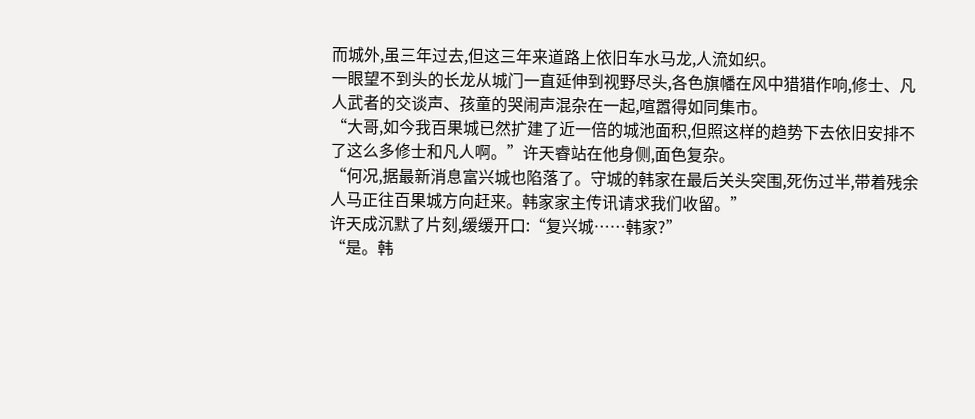而城外,虽三年过去,但这三年来道路上依旧车水马龙,人流如织。
一眼望不到头的长龙从城门一直延伸到视野尽头,各色旗幡在风中猎猎作响,修士、凡人武者的交谈声、孩童的哭闹声混杂在一起,喧嚣得如同集市。
“大哥,如今我百果城已然扩建了近一倍的城池面积,但照这样的趋势下去依旧安排不了这么多修士和凡人啊。”许天睿站在他身侧,面色复杂。
“何况,据最新消息富兴城也陷落了。守城的韩家在最后关头突围,死伤过半,带着残余人马正往百果城方向赶来。韩家家主传讯请求我们收留。”
许天成沉默了片刻,缓缓开口:“复兴城……韩家?”
“是。韩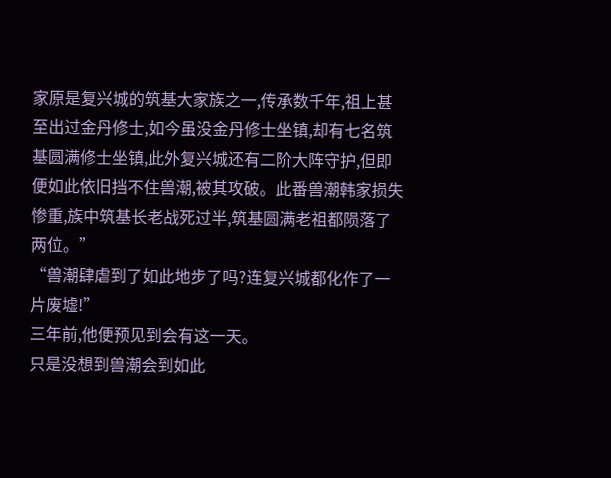家原是复兴城的筑基大家族之一,传承数千年,祖上甚至出过金丹修士,如今虽没金丹修士坐镇,却有七名筑基圆满修士坐镇,此外复兴城还有二阶大阵守护,但即便如此依旧挡不住兽潮,被其攻破。此番兽潮韩家损失惨重,族中筑基长老战死过半,筑基圆满老祖都陨落了两位。”
“兽潮肆虐到了如此地步了吗?连复兴城都化作了一片废墟!”
三年前,他便预见到会有这一天。
只是没想到兽潮会到如此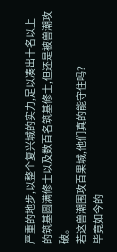严重的地步,以整个复兴城的实力,足以凑出十名以上的筑基圆满修士以及数百名筑基修士,但还是被兽潮攻破。
若这兽潮围攻百果城,他们真的能守住吗?
毕竟如今的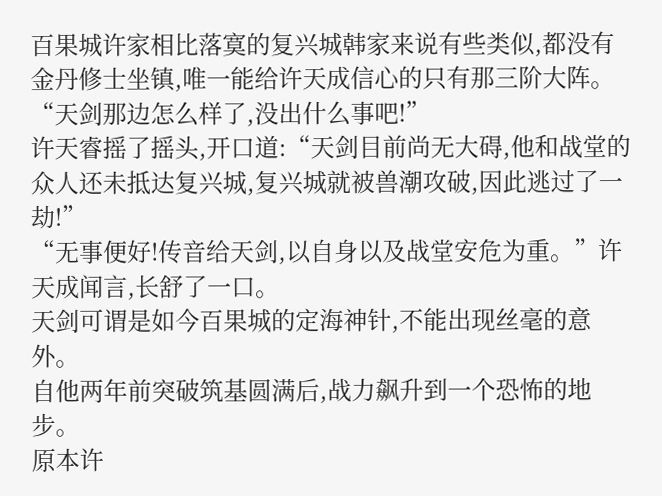百果城许家相比落寞的复兴城韩家来说有些类似,都没有金丹修士坐镇,唯一能给许天成信心的只有那三阶大阵。
“天剑那边怎么样了,没出什么事吧!”
许天睿摇了摇头,开口道:“天剑目前尚无大碍,他和战堂的众人还未抵达复兴城,复兴城就被兽潮攻破,因此逃过了一劫!”
“无事便好!传音给天剑,以自身以及战堂安危为重。”许天成闻言,长舒了一口。
天剑可谓是如今百果城的定海神针,不能出现丝毫的意外。
自他两年前突破筑基圆满后,战力飙升到一个恐怖的地步。
原本许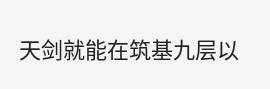天剑就能在筑基九层以